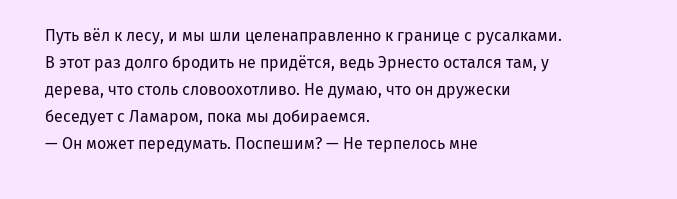Путь вёл к лесу, и мы шли целенаправленно к границе с русалками. В этот раз долго бродить не придётся, ведь Эрнесто остался там, у дерева, что столь словоохотливо. Не думаю, что он дружески беседует с Ламаром, пока мы добираемся.
— Он может передумать. Поспешим? — Не терпелось мне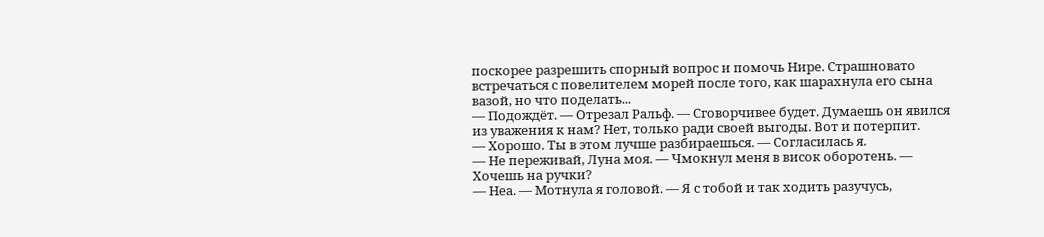поскорее разрешить спорный вопрос и помочь Нире. Страшновато встречаться с повелителем морей после того, как шарахнула его сына вазой, но что поделать...
— Подождёт. — Отрезал Ральф. — Сговорчивее будет. Думаешь он явился из уважения к нам? Нет, только ради своей выгоды. Вот и потерпит.
— Хорошо. Ты в этом лучше разбираешься. — Согласилась я.
— Не переживай, Луна моя. — Чмокнул меня в висок оборотень. — Хочешь на ручки?
— Неа. — Мотнула я головой. — Я с тобой и так ходить разучусь,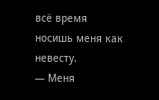всё время носишь меня как невесту.
— Меня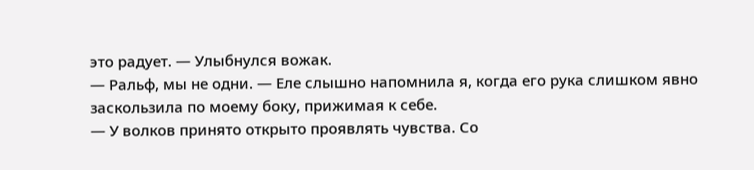это радует. — Улыбнулся вожак.
— Ральф, мы не одни. — Еле слышно напомнила я, когда его рука слишком явно заскользила по моему боку, прижимая к себе.
— У волков принято открыто проявлять чувства. Со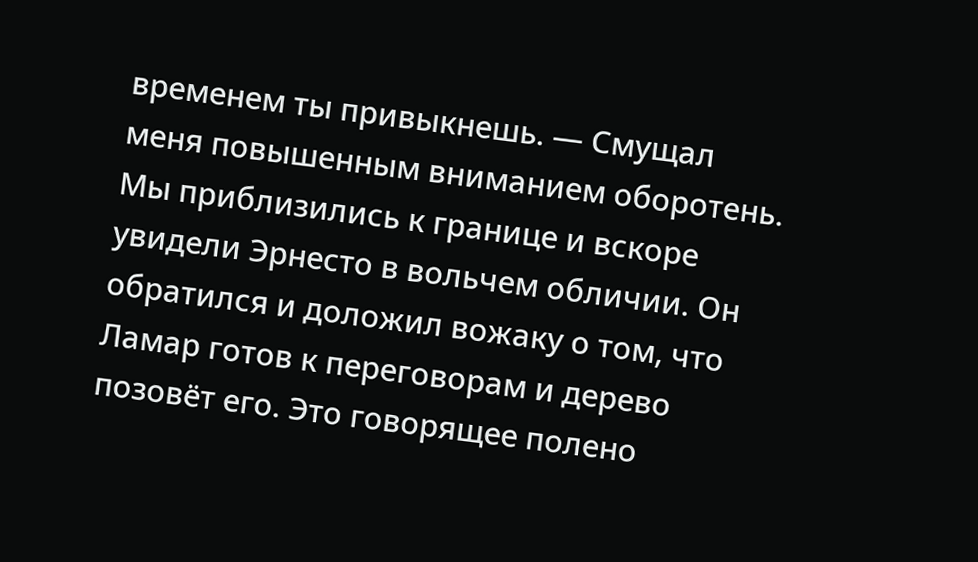временем ты привыкнешь. — Смущал меня повышенным вниманием оборотень. Мы приблизились к границе и вскоре увидели Эрнесто в вольчем обличии. Он обратился и доложил вожаку о том, что Ламар готов к переговорам и дерево позовёт его. Это говорящее полено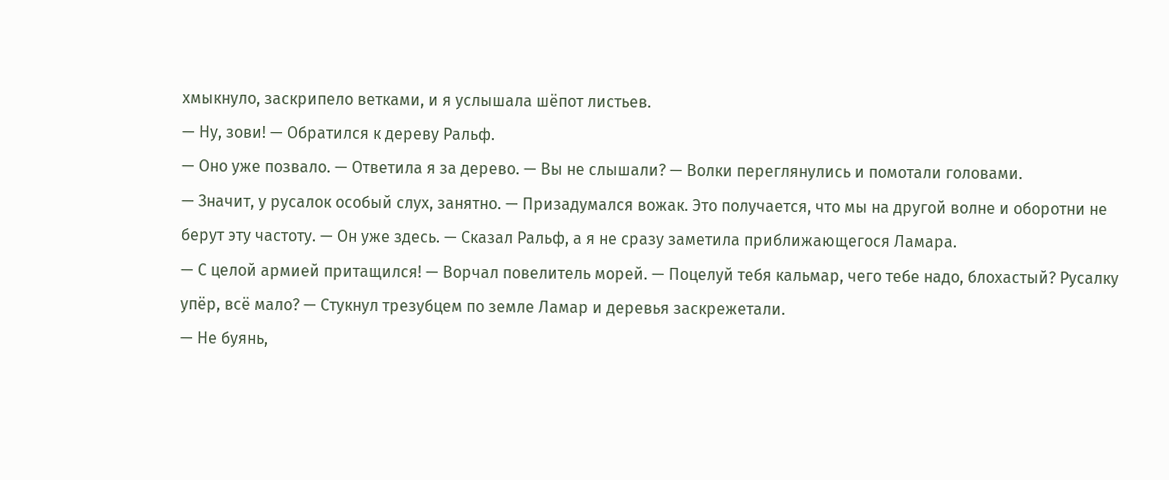хмыкнуло, заскрипело ветками, и я услышала шёпот листьев.
— Ну, зови! — Обратился к дереву Ральф.
— Оно уже позвало. — Ответила я за дерево. — Вы не слышали? — Волки переглянулись и помотали головами.
— Значит, у русалок особый слух, занятно. — Призадумался вожак. Это получается, что мы на другой волне и оборотни не берут эту частоту. — Он уже здесь. — Сказал Ральф, а я не сразу заметила приближающегося Ламара.
— С целой армией притащился! — Ворчал повелитель морей. — Поцелуй тебя кальмар, чего тебе надо, блохастый? Русалку упёр, всё мало? — Стукнул трезубцем по земле Ламар и деревья заскрежетали.
— Не буянь,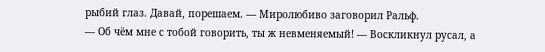рыбий глаз. Давай, порешаем. — Миролюбиво заговорил Ральф.
— Об чём мне с тобой говорить, ты ж невменяемый! — Воскликнул русал, а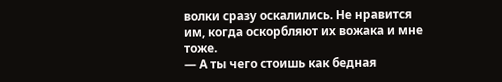волки сразу оскалились. Не нравится им, когда оскорбляют их вожака и мне тоже.
— А ты чего стоишь как бедная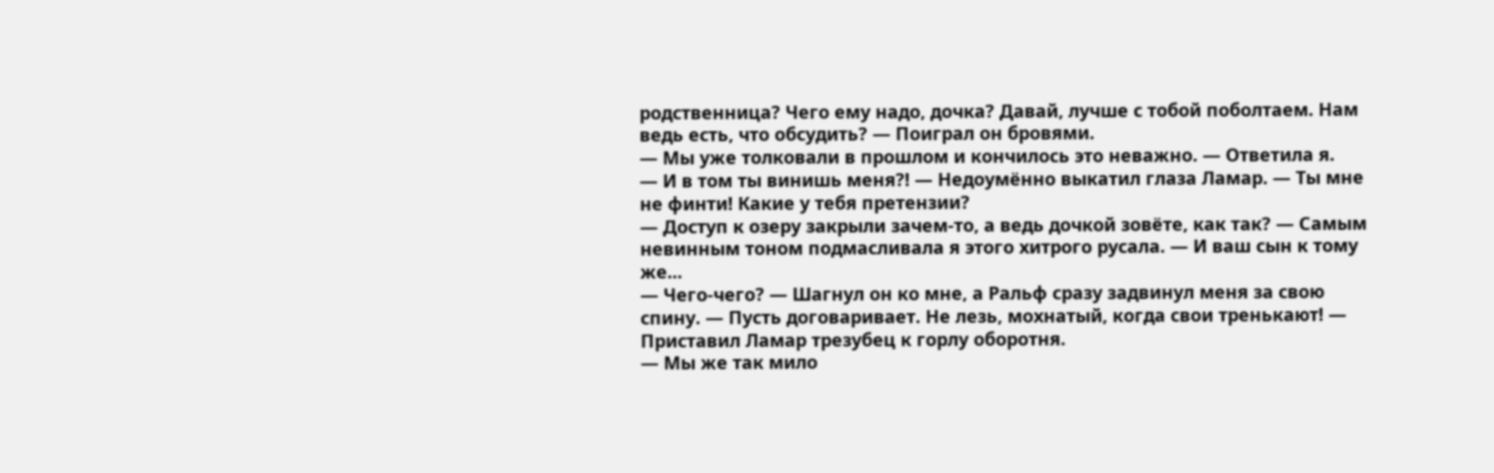родственница? Чего ему надо, дочка? Давай, лучше с тобой поболтаем. Нам ведь есть, что обсудить? — Поиграл он бровями.
— Мы уже толковали в прошлом и кончилось это неважно. — Ответила я.
— И в том ты винишь меня?! — Недоумённо выкатил глаза Ламар. — Ты мне не финти! Какие у тебя претензии?
— Доступ к озеру закрыли зачем-то, а ведь дочкой зовёте, как так? — Самым невинным тоном подмасливала я этого хитрого русала. — И ваш сын к тому же...
— Чего-чего? — Шагнул он ко мне, а Ральф сразу задвинул меня за свою спину. — Пусть договаривает. Не лезь, мохнатый, когда свои тренькают! — Приставил Ламар трезубец к горлу оборотня.
— Мы же так мило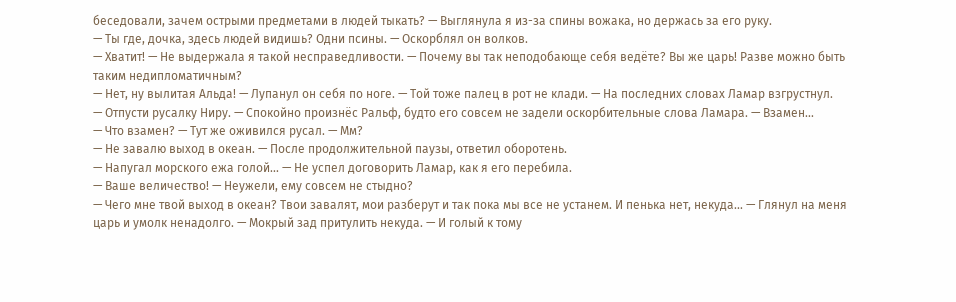беседовали, зачем острыми предметами в людей тыкать? — Выглянула я из-за спины вожака, но держась за его руку.
— Ты где, дочка, здесь людей видишь? Одни псины. — Оскорблял он волков.
— Хватит! — Не выдержала я такой несправедливости. — Почему вы так неподобающе себя ведёте? Вы же царь! Разве можно быть таким недипломатичным?
— Нет, ну вылитая Альда! — Лупанул он себя по ноге. — Той тоже палец в рот не клади. — На последних словах Ламар взгрустнул.
— Отпусти русалку Ниру. — Спокойно произнёс Ральф, будто его совсем не задели оскорбительные слова Ламара. — Взамен...
— Что взамен? — Тут же оживился русал. — Мм?
— Не завалю выход в океан. — После продолжительной паузы, ответил оборотень.
— Напугал морского ежа голой... — Не успел договорить Ламар, как я его перебила.
— Ваше величество! — Неужели, ему совсем не стыдно?
— Чего мне твой выход в океан? Твои завалят, мои разберут и так пока мы все не устанем. И пенька нет, некуда... — Глянул на меня царь и умолк ненадолго. — Мокрый зад притулить некуда. — И голый к тому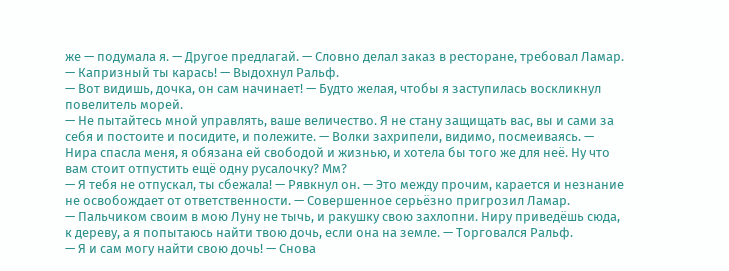же — подумала я. — Другое предлагай. — Словно делал заказ в ресторане, требовал Ламар.
— Капризный ты карась! — Выдохнул Ральф.
— Вот видишь, дочка, он сам начинает! — Будто желая, чтобы я заступилась воскликнул повелитель морей.
— Не пытайтесь мной управлять, ваше величество. Я не стану защищать вас, вы и сами за себя и постоите и посидите, и полежите. — Волки захрипели, видимо, посмеиваясь. — Нира спасла меня, я обязана ей свободой и жизнью, и хотела бы того же для неё. Ну что вам стоит отпустить ещё одну русалочку? Мм?
— Я тебя не отпускал, ты сбежала! — Рявкнул он. — Это между прочим, карается и незнание не освобождает от ответственности. — Совершенное серьёзно пригрозил Ламар.
— Пальчиком своим в мою Луну не тычь, и ракушку свою захлопни. Ниру приведёшь сюда, к дереву, а я попытаюсь найти твою дочь, если она на земле. — Торговался Ральф.
— Я и сам могу найти свою дочь! — Снова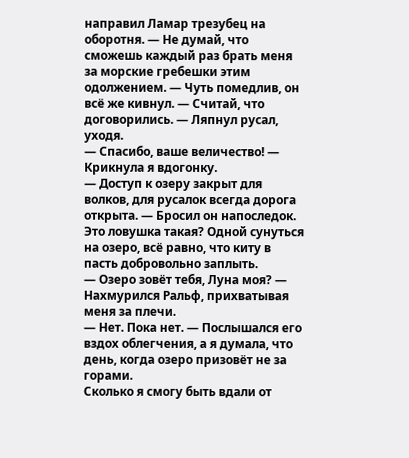направил Ламар трезубец на оборотня. — Не думай, что сможешь каждый раз брать меня за морские гребешки этим одолжением. — Чуть помедлив, он всё же кивнул. — Считай, что договорились. — Ляпнул русал, уходя.
— Спасибо, ваше величество! — Крикнула я вдогонку.
— Доступ к озеру закрыт для волков, для русалок всегда дорога открыта. — Бросил он напоследок. Это ловушка такая? Одной сунуться на озеро, всё равно, что киту в пасть добровольно заплыть.
— Озеро зовёт тебя, Луна моя? — Нахмурился Ральф, прихватывая меня за плечи.
— Нет. Пока нет. — Послышался его вздох облегчения, а я думала, что день, когда озеро призовёт не за горами.
Сколько я смогу быть вдали от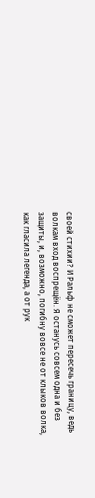своей стихии? И Ральф не сможет пересечь границу, ведь волкам вход воспрещён. Я останусь совсем одна и без защиты, и, возможно, погибну вовсе не от клыков волка, как гласила легенда, а от рук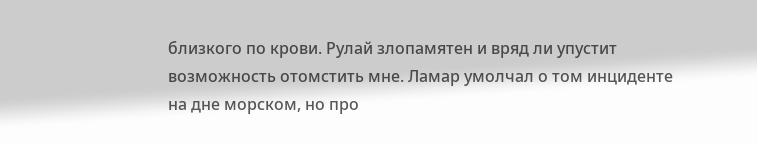близкого по крови. Рулай злопамятен и вряд ли упустит возможность отомстить мне. Ламар умолчал о том инциденте на дне морском, но про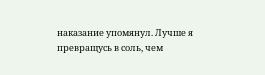наказание упомянул. Лучше я превращусь в соль, чем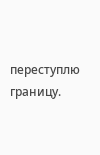переступлю границу.